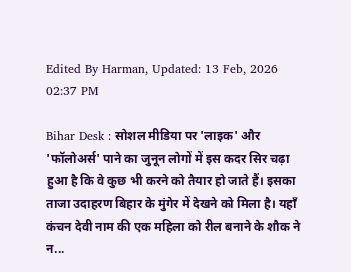Edited By Harman, Updated: 13 Feb, 2026 02:37 PM

Bihar Desk : सोशल मीडिया पर 'लाइक' और 'फॉलोअर्स' पाने का जुनून लोगों में इस कदर सिर चढ़ा हुआ है कि वे कुछ भी करने को तैयार हो जाते हैं। इसका ताजा उदाहरण बिहार के मुंगेर में देखने को मिला है। यहाँ कंचन देवी नाम की एक महिला को रील बनाने के शौक ने न...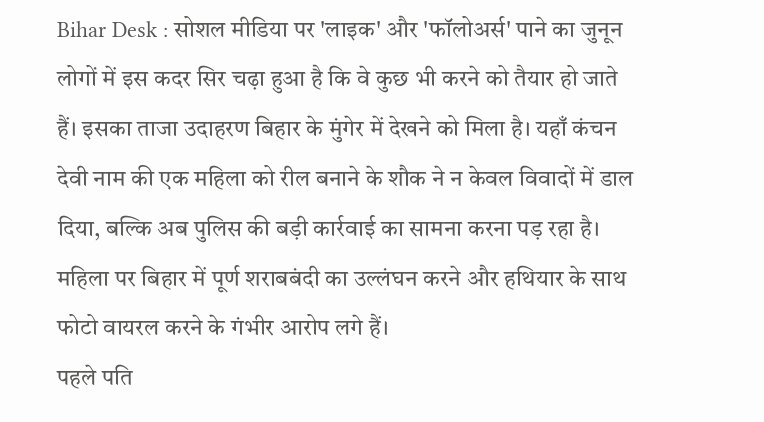Bihar Desk : सोशल मीडिया पर 'लाइक' और 'फॉलोअर्स' पाने का जुनून लोगों में इस कदर सिर चढ़ा हुआ है कि वे कुछ भी करने को तैयार हो जाते हैं। इसका ताजा उदाहरण बिहार के मुंगेर में देखने को मिला है। यहाँ कंचन देवी नाम की एक महिला को रील बनाने के शौक ने न केवल विवादों में डाल दिया, बल्कि अब पुलिस की बड़ी कार्रवाई का सामना करना पड़ रहा है। महिला पर बिहार में पूर्ण शराबबंदी का उल्लंघन करने और हथियार के साथ फोटो वायरल करने के गंभीर आरोप लगे हैं।
पहले पति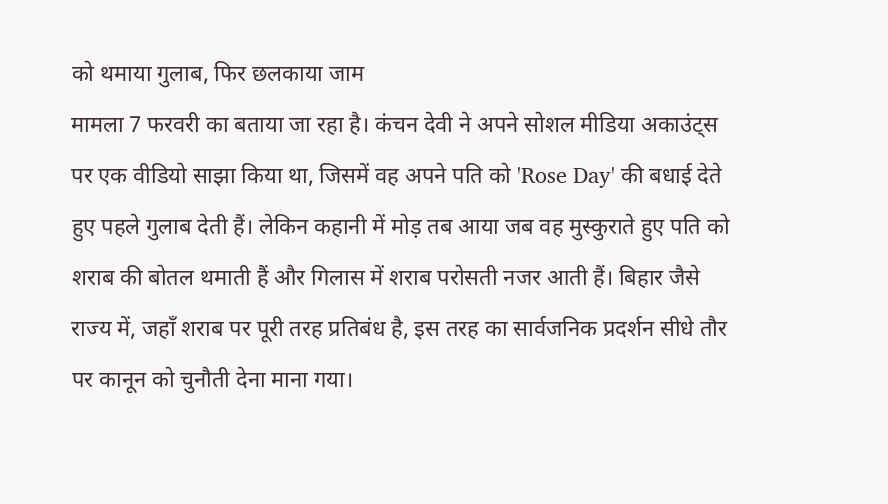को थमाया गुलाब, फिर छलकाया जाम
मामला 7 फरवरी का बताया जा रहा है। कंचन देवी ने अपने सोशल मीडिया अकाउंट्स पर एक वीडियो साझा किया था, जिसमें वह अपने पति को 'Rose Day' की बधाई देते हुए पहले गुलाब देती हैं। लेकिन कहानी में मोड़ तब आया जब वह मुस्कुराते हुए पति को शराब की बोतल थमाती हैं और गिलास में शराब परोसती नजर आती हैं। बिहार जैसे राज्य में, जहाँ शराब पर पूरी तरह प्रतिबंध है, इस तरह का सार्वजनिक प्रदर्शन सीधे तौर पर कानून को चुनौती देना माना गया।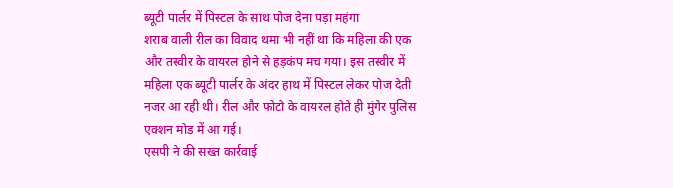ब्यूटी पार्लर में पिस्टल के साथ पोज देना पड़ा महंगा
शराब वाली रील का विवाद थमा भी नहीं था कि महिला की एक और तस्वीर के वायरल होने से हड़कंप मच गया। इस तस्वीर में महिला एक ब्यूटी पार्लर के अंदर हाथ में पिस्टल लेकर पोज देती नजर आ रही थी। रील और फोटो के वायरल होते ही मुंगेर पुलिस एक्शन मोड में आ गई।
एसपी ने की सख्त कार्रवाई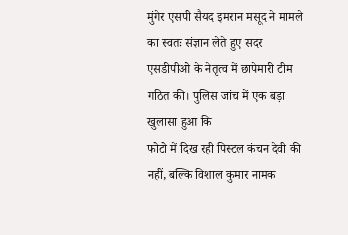मुंगेर एसपी सैयद इमरान मसूद ने मामले का स्वतः संज्ञान लेते हुए सदर एसडीपीओ के नेतृत्व में छापेमारी टीम गठित की। पुलिस जांच में एक बड़ा खुलासा हुआ कि
फोटो में दिख रही पिस्टल कंचन देवी की नहीं, बल्कि विशाल कुमार नामक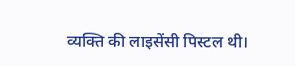व्यक्ति की लाइसेंसी पिस्टल थी।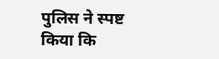पुलिस ने स्पष्ट किया कि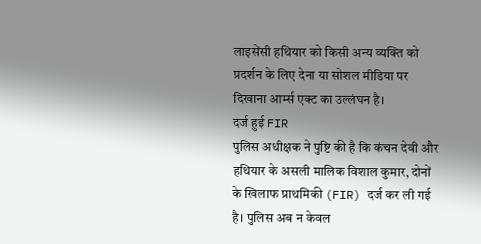लाइसेंसी हथियार को किसी अन्य व्यक्ति को प्रदर्शन के लिए देना या सोशल मीडिया पर दिखाना आर्म्स एक्ट का उल्लंघन है।
दर्ज हुई FIR
पुलिस अधीक्षक ने पुष्टि की है कि कंचन देवी और हथियार के असली मालिक विशाल कुमार, दोनों के खिलाफ प्राथमिकी (FIR) दर्ज कर ली गई है। पुलिस अब न केवल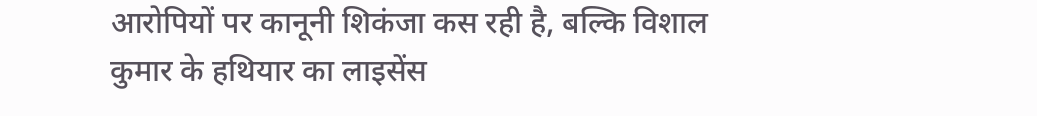आरोपियों पर कानूनी शिकंजा कस रही है, बल्कि विशाल कुमार के हथियार का लाइसेंस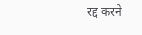रद्द करने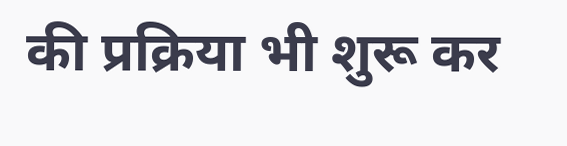की प्रक्रिया भी शुरू कर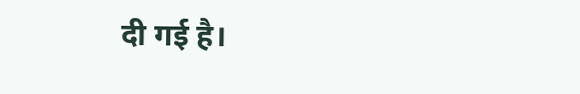दी गई है।